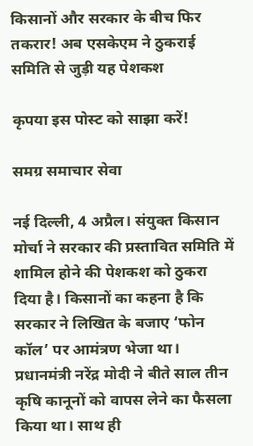किसानों और सरकार के बीच फिर तकरार! अब एसकेएम ने ठुकराई समिति से जुड़ी यह पेशकश

कृपया इस पोस्ट को साझा करें!

समग्र समाचार सेवा

नई दिल्ली, 4 अप्रैल। संयुक्त किसान मोर्चा ने सरकार की प्रस्तावित समिति में शामिल होने की पेशकश को ठुकरा दिया है। किसानों का कहना है कि सरकार ने लिखित के बजाए ‘फोन कॉल’ पर आमंत्रण भेजा था। प्रधानमंत्री नरेंद्र मोदी ने बीते साल तीन कृषि कानूनों को वापस लेने का फैसला किया था। साथ ही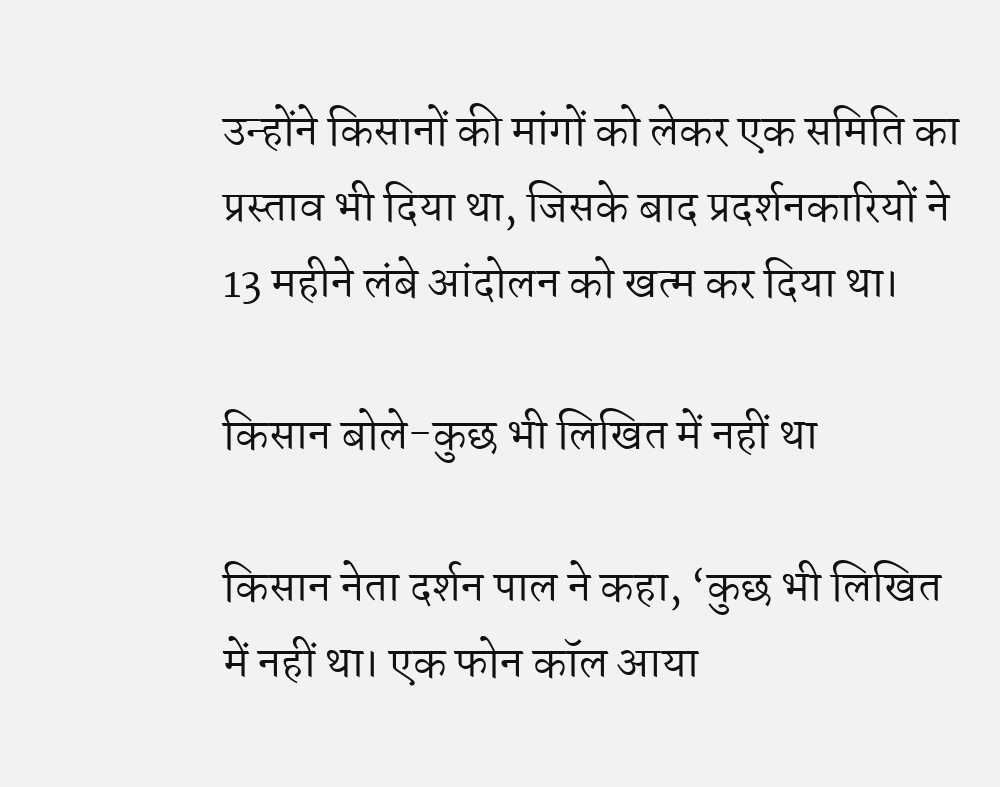उन्होंने किसानों की मांगों को लेकर एक समिति का प्रस्ताव भी दिया था, जिसके बाद प्रदर्शनकारियों ने 13 महीने लंबे आंदोलन को खत्म कर दिया था।

किसान बोले-कुछ भी लिखित में नहीं था

किसान नेता दर्शन पाल ने कहा, ‘कुछ भी लिखित में नहीं था। एक फोन कॉल आया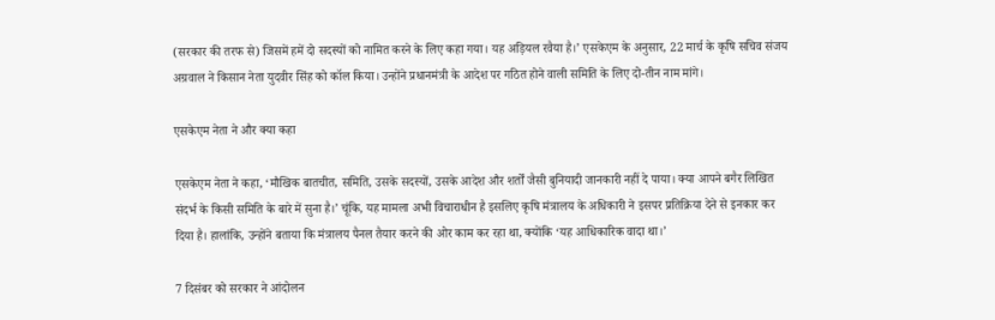(सरकार की तरफ से) जिसमें हमें दो सदस्यों को नामित करने के लिए कहा गया। यह अड़ियल रवैया है।’ एसकेएम के अनुसार, 22 मार्च के कृषि सचिव संजय अग्रवाल ने किसान नेता युदवीर सिंह को कॉल किया। उन्होंने प्रधानमंत्री के आदेश पर गठित होने वाली समिति के लिए दो-तीन नाम मांगे।

एसकेएम नेता ने और क्या कहा

एसकेएम नेता ने कहा, ‘मौखिक बातचीत, समिति, उसके सदस्यों, उसके आदेश और शर्तों जैसी बुनियादी जानकारी नहीं दे पाया। क्या आपने बगैर लिखित संदर्भ के किसी समिति के बारे में सुना है।’ चूंकि, यह मामला अभी विचाराधीन है इसलिए कृषि मंत्रालय के अधिकारी ने इसपर प्रतिक्रिया देने से इनकार कर दिया है। हालांकि, उन्होंने बताया कि मंत्रालय पैनल तैयार करने की ओर काम कर रहा था, क्योंकि ‘यह आधिकारिक वादा था।’

7 दिसंबर को सरकार ने आंदोलन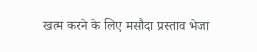खत्म करने के लिए मसौदा प्रस्ताव भेजा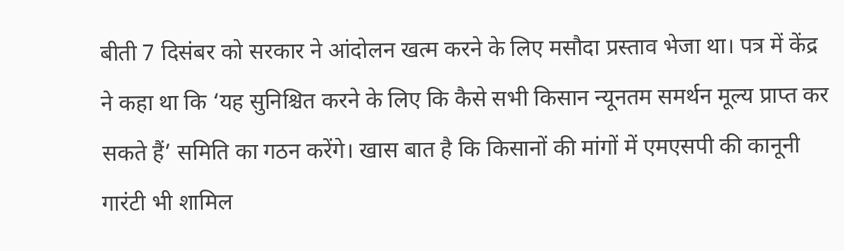बीती 7 दिसंबर को सरकार ने आंदोलन खत्म करने के लिए मसौदा प्रस्ताव भेजा था। पत्र में केंद्र ने कहा था कि ‘यह सुनिश्चित करने के लिए कि कैसे सभी किसान न्यूनतम समर्थन मूल्य प्राप्त कर सकते हैं’ समिति का गठन करेंगे। खास बात है कि किसानों की मांगों में एमएसपी की कानूनी गारंटी भी शामिल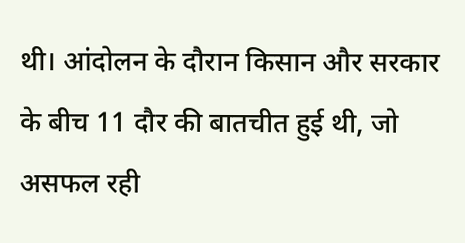थी। आंदोलन के दौरान किसान और सरकार के बीच 11 दौर की बातचीत हुई थी, जो असफल रही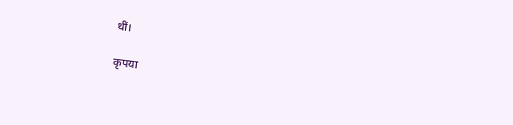थीं।

कृपया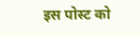इस पोस्ट को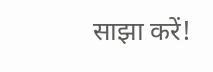साझा करें!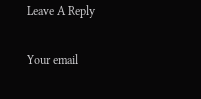Leave A Reply

Your email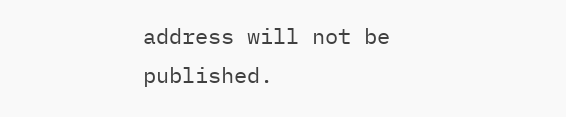address will not be published.